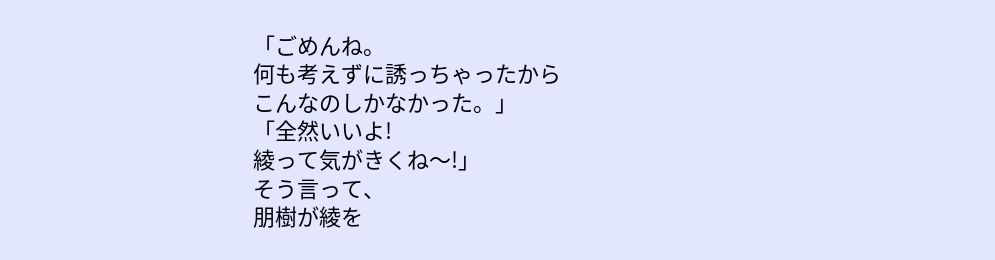「ごめんね。
何も考えずに誘っちゃったから
こんなのしかなかった。」
「全然いいよ!
綾って気がきくね〜!」
そう言って、
朋樹が綾を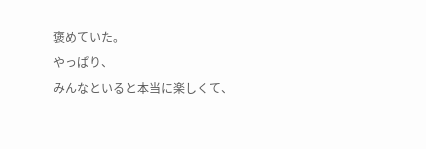褒めていた。
やっぱり、
みんなといると本当に楽しくて、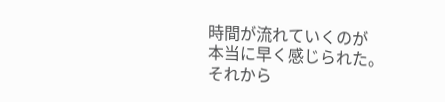時間が流れていくのが
本当に早く感じられた。
それから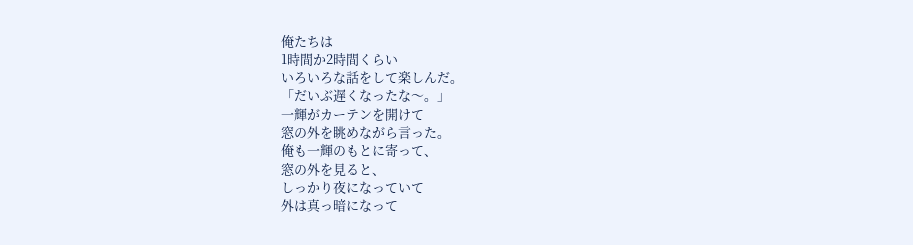俺たちは
1時間か2時間くらい
いろいろな話をして楽しんだ。
「だいぶ遅くなったな〜。」
一輝がカーテンを開けて
窓の外を眺めながら言った。
俺も一輝のもとに寄って、
窓の外を見ると、
しっかり夜になっていて
外は真っ暗になって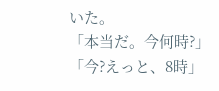いた。
「本当だ。今何時?」
「今?えっと、8時」